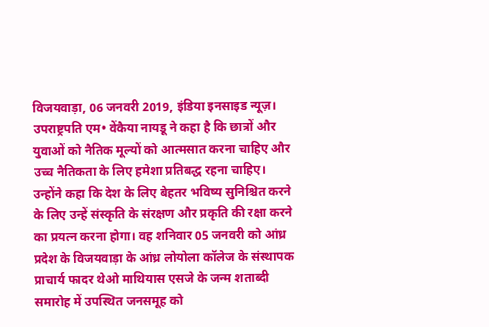विजयवाड़ा, 06 जनवरी 2019, इंडिया इनसाइड न्यूज़।
उपराष्ट्रपति एम• वेंकैया नायडू ने कहा है कि छात्रों और युवाओं को नैतिक मूल्यों को आत्मसात करना चाहिए और उच्च नैतिकता के लिए हमेशा प्रतिबद्ध रहना चाहिए। उन्होंने कहा कि देश के लिए बेहतर भविष्य सुनिश्चित करने के लिए उन्हें संस्कृति के संरक्षण और प्रकृति की रक्षा करने का प्रयत्न करना होगा। वह शनिवार 05 जनवरी को आंध्र प्रदेश के विजयवाड़ा के आंध्र लोयोला कॉलेज के संस्थापक प्राचार्य फादर थेओ माथियास एसजे के जन्म शताब्दी समारोह में उपस्थित जनसमूह को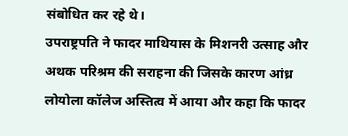संबोधित कर रहे थे।
उपराष्ट्रपति ने फादर माथियास के मिशनरी उत्साह और अथक परिश्रम की सराहना की जिसके कारण आंध्र लोयोला कॉलेज अस्तित्व में आया और कहा कि फादर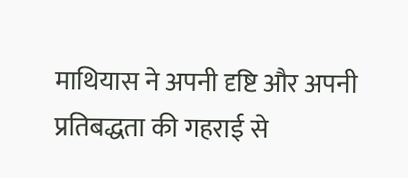माथियास ने अपनी दृष्टि और अपनी प्रतिबद्धता की गहराई से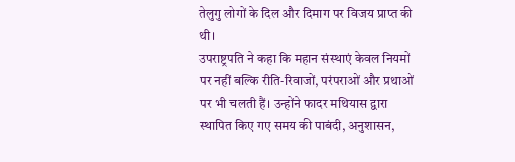तेलुगु लोगों के दिल और दिमाग पर विजय प्राप्त की थी।
उपराष्ट्रपति ने कहा कि महान संस्थाएं केवल नियमों पर नहीं बल्कि रीति-रिवाजों, परंपराओं और प्रथाओं पर भी चलती हैं। उन्होंने फादर मथियास द्वारा स्थापित किए गए समय की पाबंदी, अनुशासन,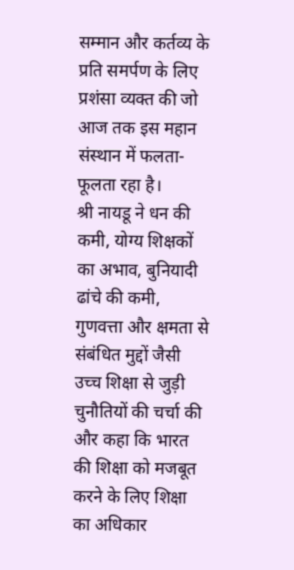सम्मान और कर्तव्य के प्रति समर्पण के लिए प्रशंसा व्यक्त की जो आज तक इस महान संस्थान में फलता-फूलता रहा है।
श्री नायडू ने धन की कमी, योग्य शिक्षकों का अभाव, बुनियादी ढांचे की कमी, गुणवत्ता और क्षमता से संबंधित मुद्दों जैसी उच्च शिक्षा से जुड़ी चुनौतियों की चर्चा की और कहा कि भारत की शिक्षा को मजबूत करने के लिए शिक्षा का अधिकार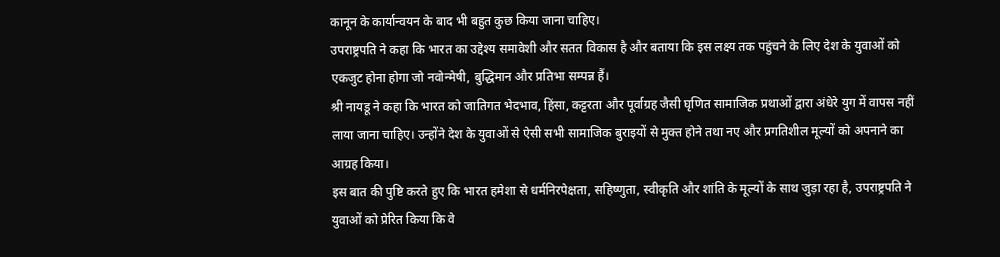कानून के कार्यान्वयन के बाद भी बहुत कुछ किया जाना चाहिए।
उपराष्ट्रपति ने कहा कि भारत का उद्देश्य समावेशी और सतत विकास है और बताया कि इस लक्ष्य तक पहुंचने के लिए देश के युवाओं को एकजुट होना होगा जो नवोन्मेषी, बुद्धिमान और प्रतिभा सम्पन्न हैं।
श्री नायडू ने कहा कि भारत को जातिगत भेदभाव, हिंसा, कट्टरता और पूर्वाग्रह जैसी घृणित सामाजिक प्रथाओं द्वारा अंधेरे युग में वापस नहीं लाया जाना चाहिए। उन्होंने देश के युवाओं से ऐसी सभी सामाजिक बुराइयों से मुक्त होने तथा नए और प्रगतिशील मूल्यों को अपनाने का आग्रह किया।
इस बात की पुष्टि करते हुए कि भारत हमेशा से धर्मनिरपेक्षता, सहिष्णुता, स्वीकृति और शांति के मूल्यों के साथ जुड़ा रहा है, उपराष्ट्रपति ने युवाओं को प्रेरित किया कि वे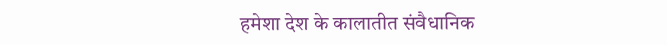हमेशा देश के कालातीत संवैधानिक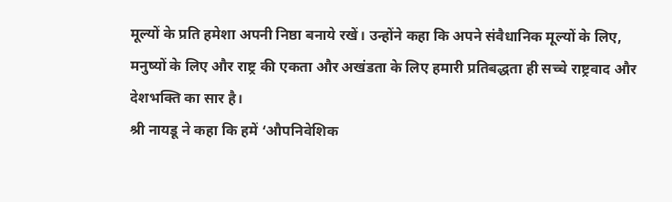मूल्यों के प्रति हमेशा अपनी निष्ठा बनाये रखें। उन्होंने कहा कि अपने संवैधानिक मूल्यों के लिए, मनुष्यों के लिए और राष्ट्र की एकता और अखंडता के लिए हमारी प्रतिबद्धता ही सच्चे राष्ट्रवाद और देशभक्ति का सार है।
श्री नायडू ने कहा कि हमें ‘औपनिवेशिक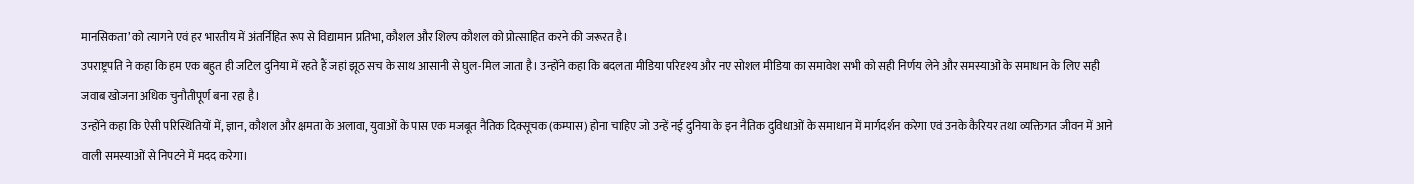मानसिकता’ को त्यागने एवं हर भारतीय में अंतर्निहित रूप से विद्यामान प्रतिभा, कौशल और शिल्प कौशल को प्रोत्साहित करने की जरूरत है।
उपराष्ट्रपति ने कहा कि हम एक बहुत ही जटिल दुनिया में रहते हैं जहां झूठ सच के साथ आसानी से घुल-मिल जाता है। उन्होंने कहा कि बदलता मीडिया परिदृश्य और नए सोशल मीडिया का समावेश सभी को सही निर्णय लेने और समस्याओं के समाधान के लिए सही जवाब खोजना अधिक चुनौतीपूर्ण बना रहा है।
उन्होंने कहा कि ऐसी परिस्थितियों में, ज्ञान, कौशल और क्षमता के अलावा, युवाओं के पास एक मजबूत नैतिक दिक्सूचक (कम्पास) होना चाहिए जो उन्हें नई दुनिया के इन नैतिक दुविधाओं के समाधान में मार्गदर्शन करेगा एवं उनके कैरियर तथा व्यक्तिगत जीवन में आने वाली समस्याओं से निपटने में मदद करेगा।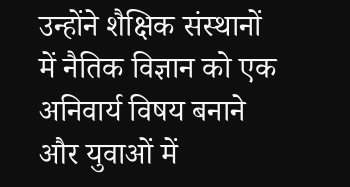उन्होंने शैक्षिक संस्थानों में नैतिक विज्ञान को एक अनिवार्य विषय बनाने और युवाओं में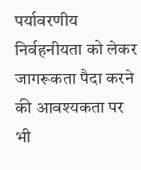पर्यावरणीय निर्वहनीयता को लेकर जागरूकता पैदा करने की आवश्यकता पर भी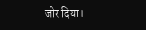जोर दिया।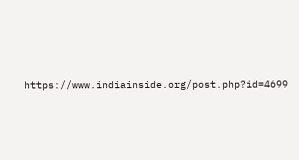https://www.indiainside.org/post.php?id=4699